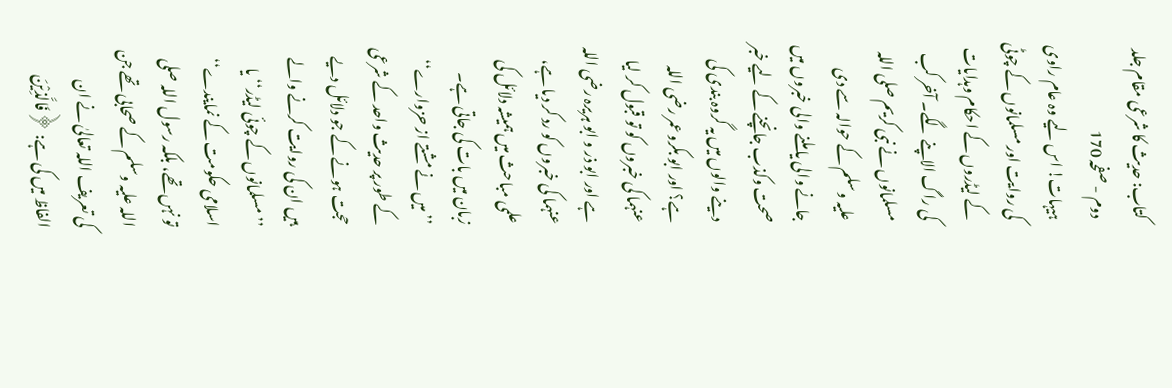کتاب: حدیث کا شرعی مقام جلد دوم - صفحہ 170
ہیہات! اس لیے وہ عام راوی کی روایت اور مسلمانوں کے چوٹی کے لیڈروں کے احکام وہدایات کی راگ الاپنے لگے۔ آخر کب مسلمانوں نے نبی کریم صلی اللہ علیہ وسلم کے حوالہ سے دی جانے والی یا ملنے والی خبروں میں صحت وکذب جانچنے کے لیے خبر دینے والوں میں یہ گروہ بندی کی ہے؟ اور ابو بکرو عمر رضی اللہ عنہما کی خبروں کو تو قبول کر لیا ہے اور ابو ذر و ابو ہریرہ رضی اللہ عنہما کی خبروں کو رد کر دیا ہے، علمی مباحث میں ہمیشہ دلائل کی زبان میں بات کی جاتی ہے۔ ’’میں نے مشتے از حزوارے‘‘ کے طور پر حدیث واحد کے شرعی حجت ہونے کے جو دلائل دیے ہیں ان کی روایت کرنے والے ’’مسلمانوں کے چوئی لیڈر‘‘ یا اسلامی حکومت کے نمایندے‘‘ تو نہں تھے، بلکہ رسول اللہ صلی اللہ علیہ وسلم کے صحابی تھے جن کی تعریف اللہ تعالیٰ نے ان الفاظ میں کی ہے: ﴿فَالَّذِیْنَ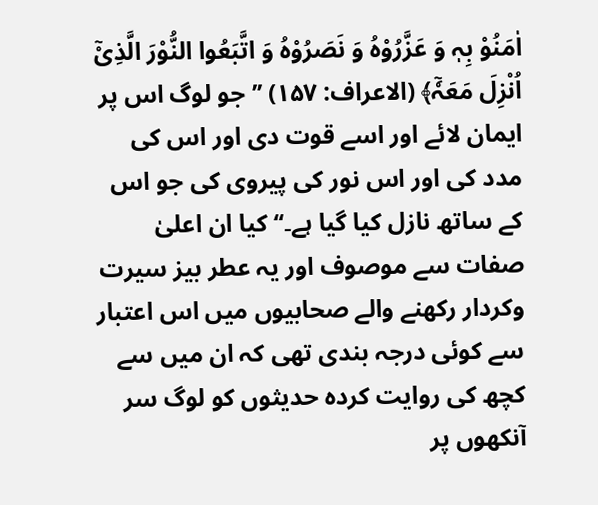اٰمَنُوْ بِہٖ وَ عَزَّرُوْہُ وَ نَصَرُوْہُ وَ اتَّبَعُوا النُّوْرَ الَّذِیْٓ اُنْزِلَ مَعَہٗٓ﴾ (الاعراف: ۱۵۷) ’’جو لوگ اس پر ایمان لائے اور اسے قوت دی اور اس کی مدد کی اور اس نور کی پیروی کی جو اس کے ساتھ نازل کیا گیا ہے۔‘‘ کیا ان اعلیٰ صفات سے موصوف اور یہ عطر بیز سیرت وکردار رکھنے والے صحابیوں میں اس اعتبار سے کوئی درجہ بندی تھی کہ ان میں سے کچھ کی روایت کردہ حدیثوں کو لوگ سر آنکھوں پر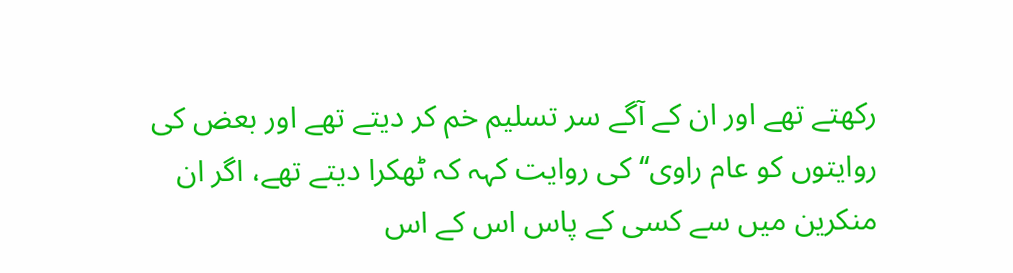رکھتے تھے اور ان کے آگے سر تسلیم خم کر دیتے تھے اور بعض کی روایتوں کو عام راوی‘‘ کی روایت کہہ کہ ٹھکرا دیتے تھے، اگر ان منکرین میں سے کسی کے پاس اس کے اس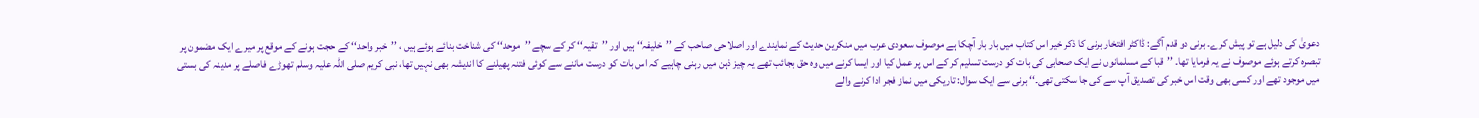دعویٰ کی دلیل ہے تو پیش کرے۔ برنی دو قدم آگے: ڈاکٹر افتخار برنی کا ذکر خیر اس کتاب میں بار بار آچکا ہے موصوف سعودی عرب میں منکرین حدیث کے نمایندے اور اصلاحی صاحب کے ’’خلیفہ‘‘ ہیں اور ’’تقیہ‘‘ کر کے سچے ’’موحد‘‘ کی شناخت بنائے ہوئے ہیں ، ’’خبر واحد‘‘ کے حجت ہونے کے موقع پر میرے ایک مضمون پر تبصرہ کرتے ہوئے موصوف نے یہ فرمایا تھا۔ ’’قبا کے مسلمانوں نے ایک صحابی کی بات کو درست تسلیم کر کے اس پر عمل کیا اور ایسا کرنے میں وہ حق بجائب تھے یہ چیز ذہن میں رہنی چاہیے کہ اس بات کو درست ماننے سے کوئی فتنہ پھیلنے کا اندیشہ بھی نہیں تھا، نبی کریم صلی اللہ علیہ وسلم تھوڑے فاصلے پر مدینہ کی بستی میں موجود تھے اور کسی بھی وقت اس خبر کی تصدیق آپ سے کی جا سکتی تھی۔‘‘ برنی سے ایک سوال: تاریکی میں نماز فجر ادا کرنے والے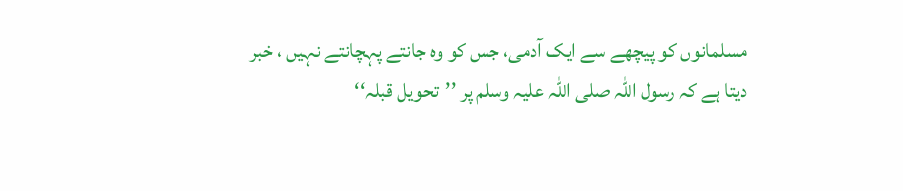مسلمانوں کو پیچھے سے ایک آدمی، جس کو وہ جانتے پہچانتے نہیں ، خبر دیتا ہے کہ رسول اللہ صلی اللہ علیہ وسلم پر ’’تحویل قبلہ‘‘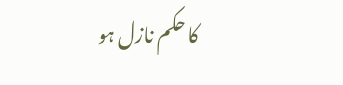کا حکم نازل ہو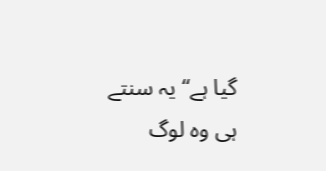گیا ہے‘‘ یہ سنتے ہی وہ لوگ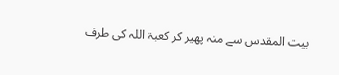بیت المقدس سے منہ پھیر کر کعبۃ اللہ کی طرف